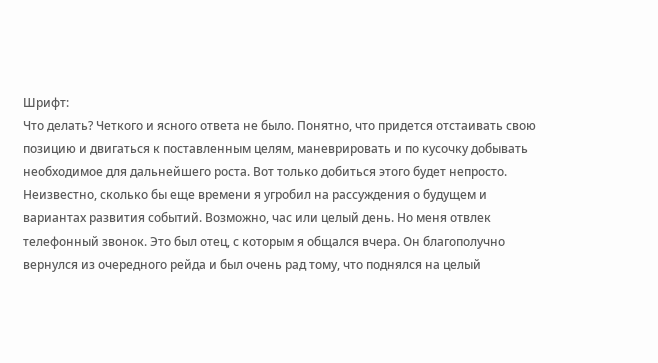Шрифт:
Что делать? Четкого и ясного ответа не было. Понятно, что придется отстаивать свою позицию и двигаться к поставленным целям, маневрировать и по кусочку добывать необходимое для дальнейшего роста. Вот только добиться этого будет непросто.
Неизвестно, сколько бы еще времени я угробил на рассуждения о будущем и вариантах развития событий. Возможно, час или целый день. Но меня отвлек телефонный звонок. Это был отец, с которым я общался вчера. Он благополучно вернулся из очередного рейда и был очень рад тому, что поднялся на целый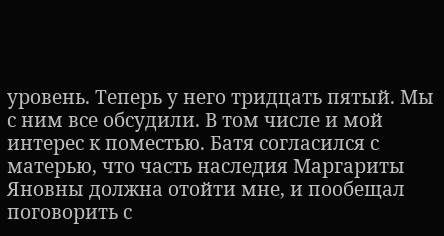уровень. Теперь у него тридцать пятый. Мы с ним все обсудили. В том числе и мой интерес к поместью. Батя согласился с матерью, что часть наследия Маргариты Яновны должна отойти мне, и пообещал поговорить с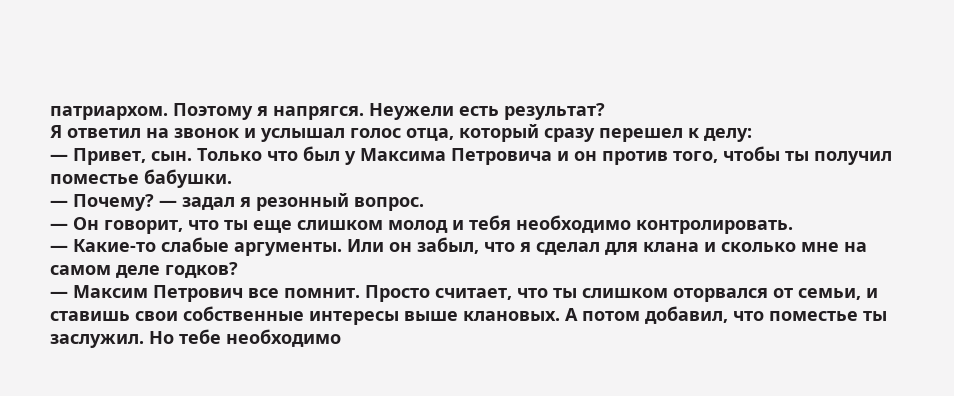патриархом. Поэтому я напрягся. Неужели есть результат?
Я ответил на звонок и услышал голос отца, который сразу перешел к делу:
— Привет, сын. Только что был у Максима Петровича и он против того, чтобы ты получил поместье бабушки.
— Почему? — задал я резонный вопрос.
— Он говорит, что ты еще слишком молод и тебя необходимо контролировать.
— Какие-то слабые аргументы. Или он забыл, что я сделал для клана и сколько мне на самом деле годков?
— Максим Петрович все помнит. Просто считает, что ты слишком оторвался от семьи, и ставишь свои собственные интересы выше клановых. А потом добавил, что поместье ты заслужил. Но тебе необходимо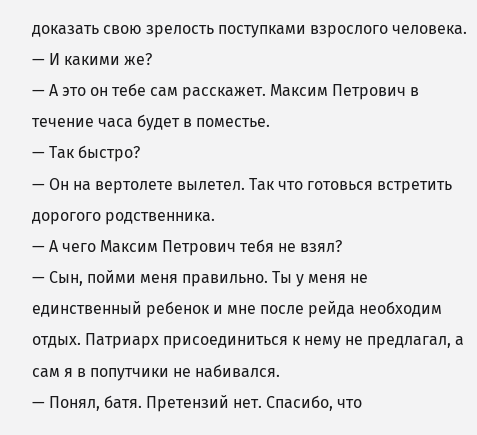доказать свою зрелость поступками взрослого человека.
— И какими же?
— А это он тебе сам расскажет. Максим Петрович в течение часа будет в поместье.
— Так быстро?
— Он на вертолете вылетел. Так что готовься встретить дорогого родственника.
— А чего Максим Петрович тебя не взял?
— Сын, пойми меня правильно. Ты у меня не единственный ребенок и мне после рейда необходим отдых. Патриарх присоединиться к нему не предлагал, а сам я в попутчики не набивался.
— Понял, батя. Претензий нет. Спасибо, что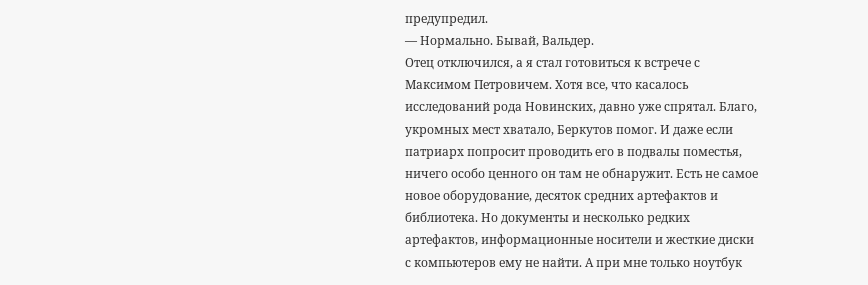предупредил.
— Нормально. Бывай, Вальдер.
Отец отключился, а я стал готовиться к встрече с Максимом Петровичем. Хотя все, что касалось исследований рода Новинских, давно уже спрятал. Благо, укромных мест хватало, Беркутов помог. И даже если патриарх попросит проводить его в подвалы поместья, ничего особо ценного он там не обнаружит. Есть не самое новое оборудование, десяток средних артефактов и библиотека. Но документы и несколько редких артефактов, информационные носители и жесткие диски с компьютеров ему не найти. А при мне только ноутбук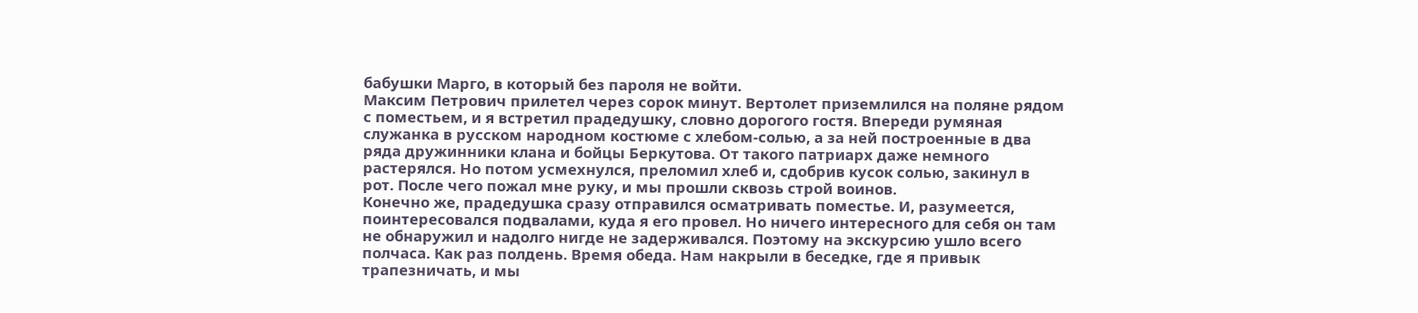бабушки Марго, в который без пароля не войти.
Максим Петрович прилетел через сорок минут. Вертолет приземлился на поляне рядом с поместьем, и я встретил прадедушку, словно дорогого гостя. Впереди румяная служанка в русском народном костюме с хлебом-солью, а за ней построенные в два ряда дружинники клана и бойцы Беркутова. От такого патриарх даже немного растерялся. Но потом усмехнулся, преломил хлеб и, сдобрив кусок солью, закинул в рот. После чего пожал мне руку, и мы прошли сквозь строй воинов.
Конечно же, прадедушка сразу отправился осматривать поместье. И, разумеется, поинтересовался подвалами, куда я его провел. Но ничего интересного для себя он там не обнаружил и надолго нигде не задерживался. Поэтому на экскурсию ушло всего полчаса. Как раз полдень. Время обеда. Нам накрыли в беседке, где я привык трапезничать, и мы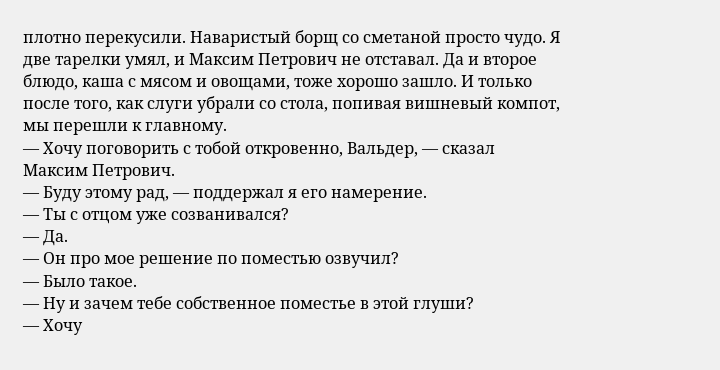плотно перекусили. Наваристый борщ со сметаной просто чудо. Я две тарелки умял, и Максим Петрович не отставал. Да и второе блюдо, каша с мясом и овощами, тоже хорошо зашло. И только после того, как слуги убрали со стола, попивая вишневый компот, мы перешли к главному.
— Хочу поговорить с тобой откровенно, Вальдер, — сказал Максим Петрович.
— Буду этому рад, — поддержал я его намерение.
— Ты с отцом уже созванивался?
— Да.
— Он про мое решение по поместью озвучил?
— Было такое.
— Ну и зачем тебе собственное поместье в этой глуши?
— Хочу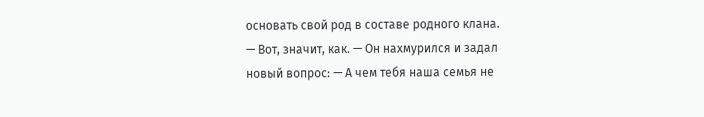основать свой род в составе родного клана.
— Вот, значит, как. — Он нахмурился и задал новый вопрос: — А чем тебя наша семья не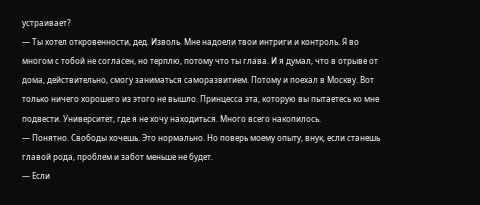устраивает?
— Ты хотел откровенности, дед. Изволь. Мне надоели твои интриги и контроль. Я во многом с тобой не согласен, но терплю, потому что ты глава. И я думал, что в отрыве от дома, действительно, смогу заниматься саморазвитием. Потому и поехал в Москву. Вот только ничего хорошего из этого не вышло. Принцесса эта, которую вы пытаетесь ко мне подвести. Университет, где я не хочу находиться. Много всего накопилось.
— Понятно. Свободы хочешь. Это нормально. Но поверь моему опыту, внук, если станешь главой рода, проблем и забот меньше не будет.
— Если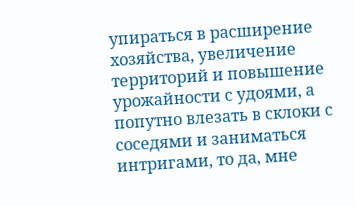упираться в расширение хозяйства, увеличение территорий и повышение урожайности с удоями, а попутно влезать в склоки с соседями и заниматься интригами, то да, мне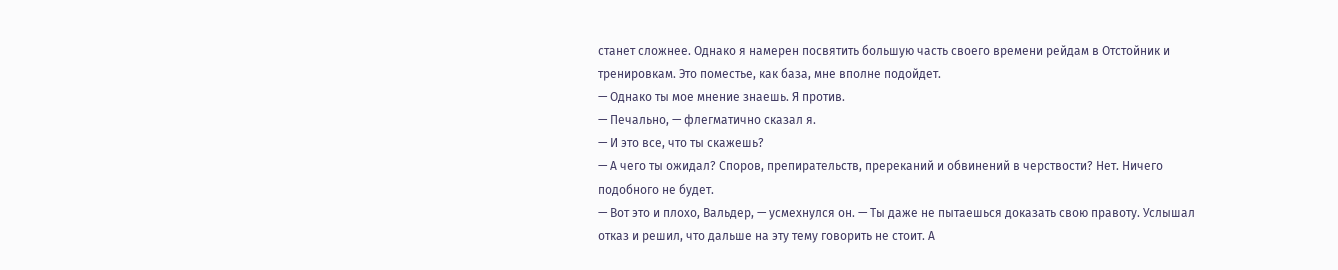станет сложнее. Однако я намерен посвятить большую часть своего времени рейдам в Отстойник и тренировкам. Это поместье, как база, мне вполне подойдет.
— Однако ты мое мнение знаешь. Я против.
— Печально, — флегматично сказал я.
— И это все, что ты скажешь?
— А чего ты ожидал? Споров, препирательств, пререканий и обвинений в черствости? Нет. Ничего подобного не будет.
— Вот это и плохо, Вальдер, — усмехнулся он. — Ты даже не пытаешься доказать свою правоту. Услышал отказ и решил, что дальше на эту тему говорить не стоит. А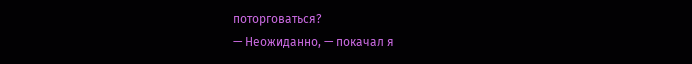поторговаться?
— Неожиданно, — покачал я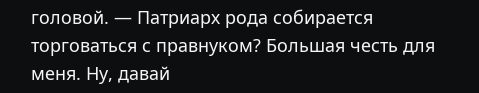головой. — Патриарх рода собирается торговаться с правнуком? Большая честь для меня. Ну, давай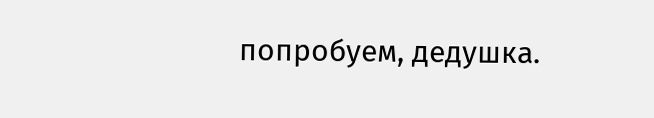попробуем, дедушка.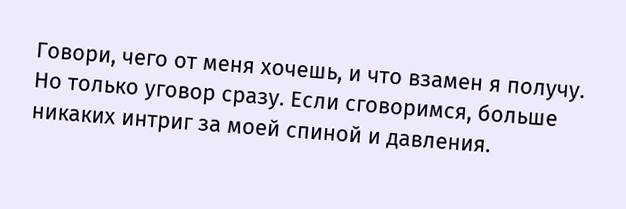Говори, чего от меня хочешь, и что взамен я получу. Но только уговор сразу. Если сговоримся, больше никаких интриг за моей спиной и давления.